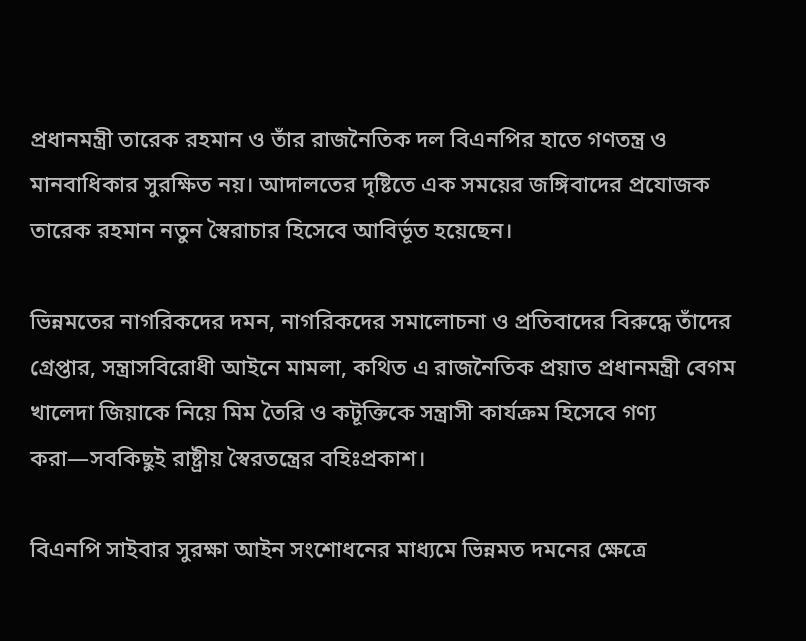প্রধানমন্ত্রী তারেক রহমান ও তাঁর রাজনৈতিক দল বিএনপির হাতে গণতন্ত্র ও মানবাধিকার সুরক্ষিত নয়। আদালতের দৃষ্টিতে এক সময়ের জঙ্গিবাদের প্রযোজক তারেক রহমান নতুন স্বৈরাচার হিসেবে আবির্ভূত হয়েছেন।

ভিন্নমতের নাগরিকদের দমন, নাগরিকদের সমালোচনা ও প্রতিবাদের বিরুদ্ধে তাঁদের গ্রেপ্তার, সন্ত্রাসবিরোধী আইনে মামলা, কথিত এ রাজনৈতিক প্রয়াত প্রধানমন্ত্রী বেগম খালেদা জিয়াকে নিয়ে মিম তৈরি ও কটূক্তিকে সন্ত্রাসী কার্যক্রম হিসেবে গণ্য করা—সবকিছুই রাষ্ট্রীয় স্বৈরতন্ত্রের বহিঃপ্রকাশ।

বিএনপি সাইবার সুরক্ষা আইন সংশোধনের মাধ্যমে ভিন্নমত দমনের ক্ষেত্রে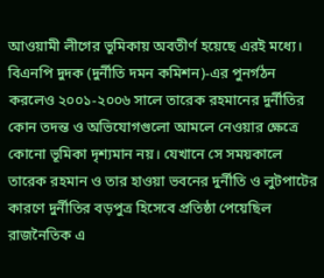আওয়ামী লীগের ভূমিকায় অবতীর্ণ হয়েছে এরই মধ্যে। বিএনপি দুদক (দুর্নীতি দমন কমিশন)-এর পুনর্গঠন করলেও ২০০১-২০০৬ সালে তারেক রহমানের দুর্নীতির কোন তদন্ত ও অভিযোগগুলো আমলে নেওয়ার ক্ষেত্রে কোনো ভূমিকা দৃশ্যমান নয়। যেখানে সে সময়কালে তারেক রহমান ও তার হাওয়া ভবনের দুর্নীতি ও লুটপাটের কারণে দুর্নীতির বড়পুত্র হিসেবে প্রতিষ্ঠা পেয়েছিল রাজনৈতিক এ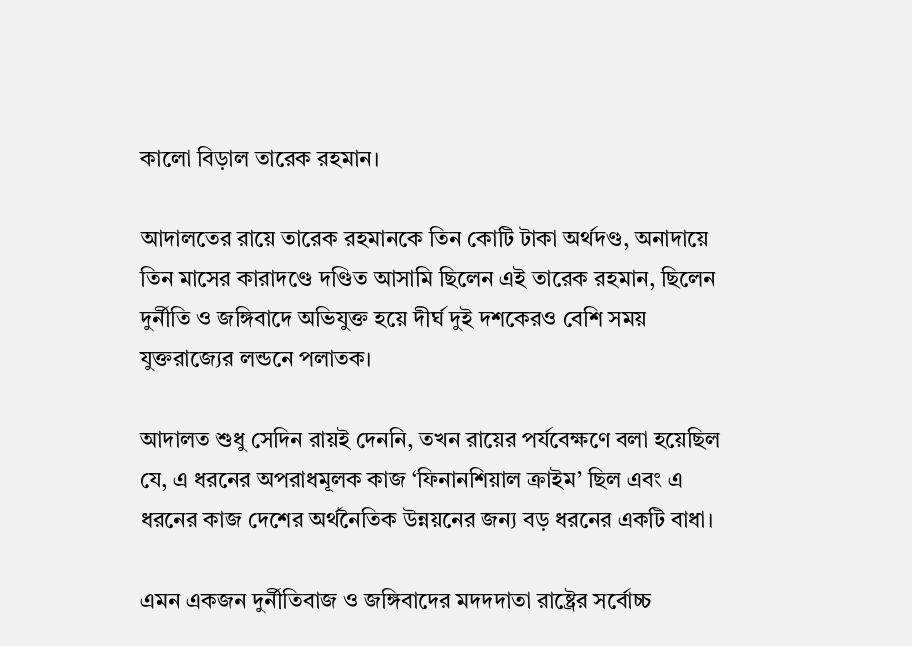কালো বিড়াল তারেক রহমান।

আদালতের রায়ে তারেক রহমানকে তিন কোটি টাকা অর্থদণ্ড, অনাদায়ে তিন মাসের কারাদণ্ডে দণ্ডিত আসামি ছিলেন এই তারেক রহমান, ছিলেন দুর্নীতি ও জঙ্গিবাদে অভিযুক্ত হয়ে দীর্ঘ দুই দশকেরও বেশি সময় যুক্তরাজ্যের লন্ডনে পলাতক।

আদালত শুধু সেদিন রায়ই দেননি, তখন রায়ের পর্যবেক্ষণে বলা হয়েছিল যে, এ ধরনের অপরাধমূলক কাজ ‘ফিনানশিয়াল ক্রাইম’ ছিল এবং এ ধরনের কাজ দেশের অর্থনৈতিক উন্নয়নের জন্য বড় ধরনের একটি বাধা।

এমন একজন দুর্নীতিবাজ ও জঙ্গিবাদের মদদদাতা রাষ্ট্রের সর্বোচ্চ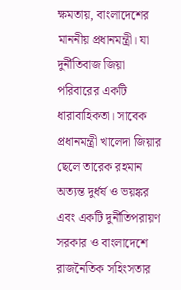ক্ষমতায়, বাংলাদেশের মাননীয় প্রধানমন্ত্রী। যা দুর্নীতিবাজ জিয়া পরিবারের একটি ধারাবাহিকতা। সাবেক প্রধানমন্ত্রী খালেদা জিয়ার ছেলে তারেক রহমান অত্যন্ত দুর্ধর্ষ ও ভয়ঙ্কর এবং একটি দুর্নীতিপরায়ণ সরকার ও বাংলাদেশে রাজনৈতিক সহিংসতার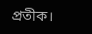প্রতীক।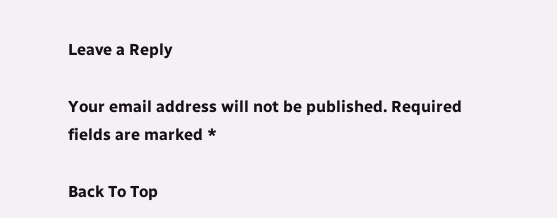Leave a Reply

Your email address will not be published. Required fields are marked *

Back To Top